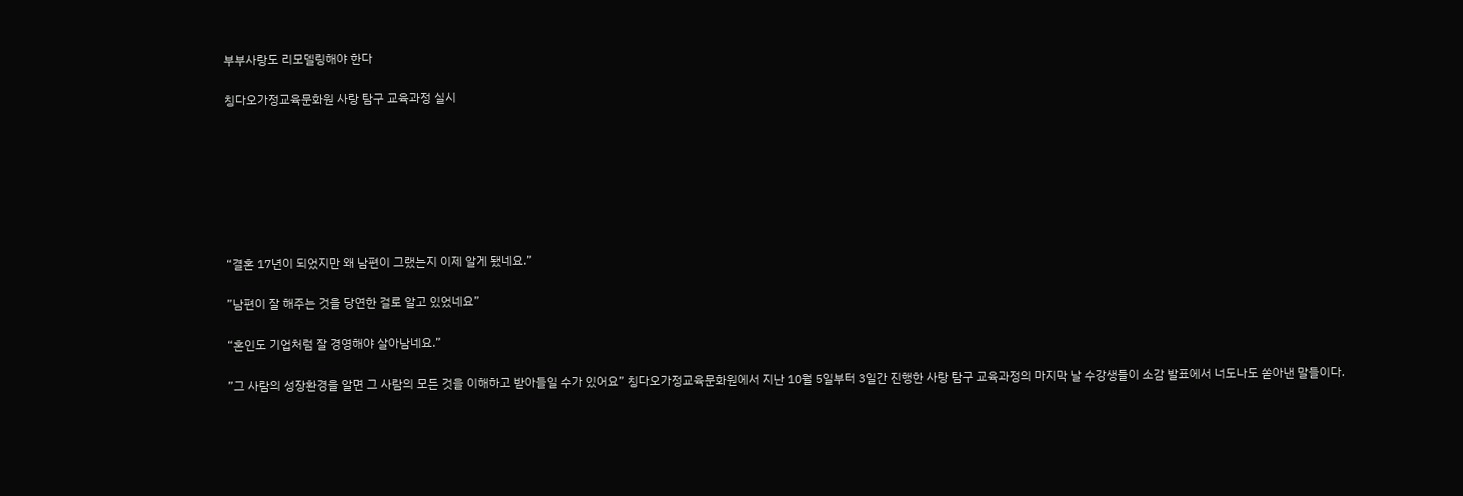부부사랑도 리모델링해야 한다

칭다오가정교육문화원 사랑 탐구 교육과정 실시







“결혼 17년이 되었지만 왜 남편이 그랬는지 이제 알게 됐네요.”

”남편이 잘 해주는 것을 당연한 걸로 알고 있었네요”

“혼인도 기업처럼 잘 경영해야 살아남네요.”

”그 사람의 성장환경을 알면 그 사람의 모든 것을 이해하고 받아들일 수가 있어요” 칭다오가정교육문화원에서 지난 10월 5일부터 3일간 진행한 사랑 탐구 교육과정의 마지막 날 수강생들이 소감 발표에서 너도나도 쏟아낸 말들이다.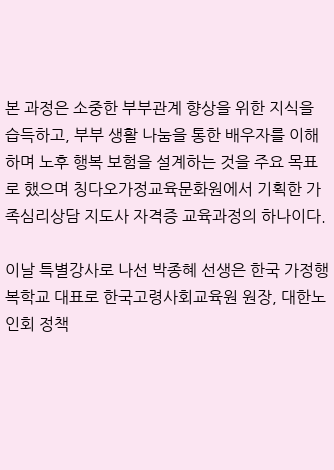본 과정은 소중한 부부관계 향상을 위한 지식을 습득하고, 부부 생활 나눔을 통한 배우자를 이해하며 노후 행복 보험을 설계하는 것을 주요 목표로 했으며 칭다오가정교육문화원에서 기획한 가족심리상담 지도사 자격증 교육과정의 하나이다.

이날 특별강사로 나선 박종혜 선생은 한국 가정행복학교 대표로 한국고령사회교육원 원장, 대한노인회 정책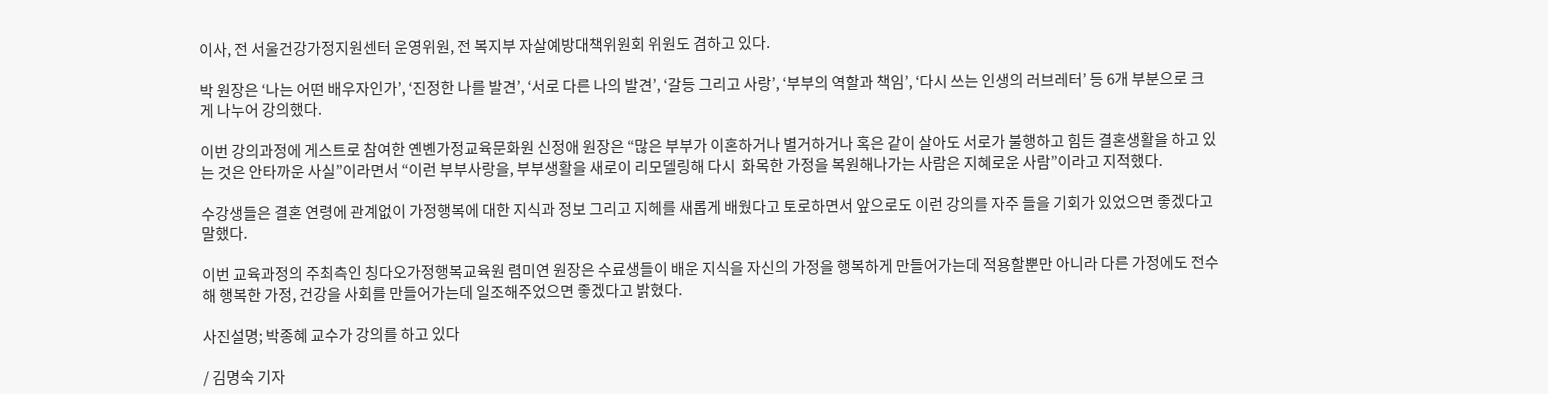이사, 전 서울건강가정지원센터 운영위원, 전 복지부 자살예방대책위원회 위원도 겸하고 있다.

박 원장은 ‘나는 어떤 배우자인가’, ‘진정한 나를 발견’, ‘서로 다른 나의 발견’, ‘갈등 그리고 사랑’, ‘부부의 역할과 책임’, ‘다시 쓰는 인생의 러브레터’ 등 6개 부분으로 크게 나누어 강의했다.

이번 강의과정에 게스트로 참여한 옌볜가정교육문화원 신정애 원장은 “많은 부부가 이혼하거나 별거하거나 혹은 같이 살아도 서로가 불행하고 힘든 결혼생활을 하고 있는 것은 안타까운 사실”이라면서 “이런 부부사랑을, 부부생활을 새로이 리모델링해 다시  화목한 가정을 복원해나가는 사람은 지혜로운 사람”이라고 지적했다.

수강생들은 결혼 연령에 관계없이 가정행복에 대한 지식과 정보 그리고 지헤를 새롭게 배웠다고 토로하면서 앞으로도 이런 강의를 자주 들을 기회가 있었으면 좋겠다고 말했다.

이번 교육과정의 주최측인 칭다오가정행복교육원 렴미연 원장은 수료생들이 배운 지식을 자신의 가정을 행복하게 만들어가는데 적용할뿐만 아니라 다른 가정에도 전수해 행복한 가정, 건강을 사회를 만들어가는데 일조해주었으면 좋겠다고 밝혔다.

사진설명; 박종혜 교수가 강의를 하고 있다

/ 김명숙 기자